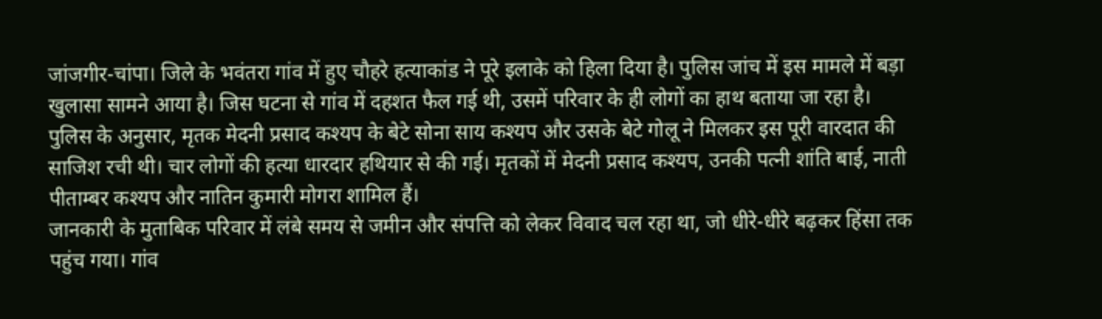जांजगीर-चांपा। जिले के भवंतरा गांव में हुए चौहरे हत्याकांड ने पूरे इलाके को हिला दिया है। पुलिस जांच में इस मामले में बड़ा खुलासा सामने आया है। जिस घटना से गांव में दहशत फैल गई थी, उसमें परिवार के ही लोगों का हाथ बताया जा रहा है।
पुलिस के अनुसार, मृतक मेदनी प्रसाद कश्यप के बेटे सोना साय कश्यप और उसके बेटे गोलू ने मिलकर इस पूरी वारदात की साजिश रची थी। चार लोगों की हत्या धारदार हथियार से की गई। मृतकों में मेदनी प्रसाद कश्यप, उनकी पत्नी शांति बाई, नाती पीताम्बर कश्यप और नातिन कुमारी मोगरा शामिल हैं।
जानकारी के मुताबिक परिवार में लंबे समय से जमीन और संपत्ति को लेकर विवाद चल रहा था, जो धीरे-धीरे बढ़कर हिंसा तक पहुंच गया। गांव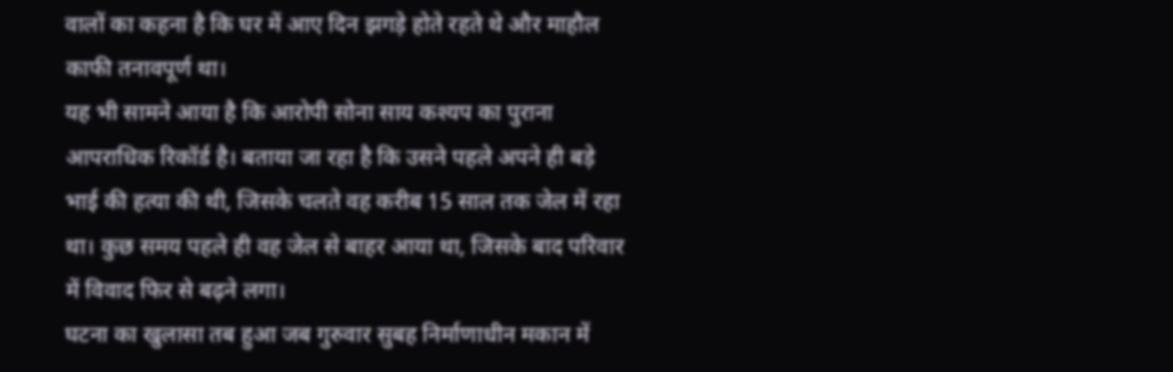वालों का कहना है कि घर में आए दिन झगड़े होते रहते थे और माहौल काफी तनावपूर्ण था।
यह भी सामने आया है कि आरोपी सोना साय कश्यप का पुराना आपराधिक रिकॉर्ड है। बताया जा रहा है कि उसने पहले अपने ही बड़े भाई की हत्या की थी, जिसके चलते वह करीब 15 साल तक जेल में रहा था। कुछ समय पहले ही वह जेल से बाहर आया था, जिसके बाद परिवार में विवाद फिर से बढ़ने लगा।
घटना का खुलासा तब हुआ जब गुरुवार सुबह निर्माणाधीन मकान में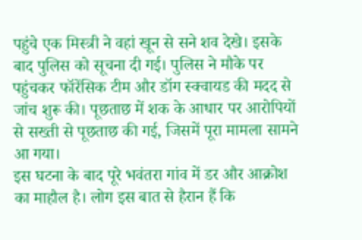पहुंचे एक मिस्त्री ने वहां खून से सने शव देखे। इसके बाद पुलिस को सूचना दी गई। पुलिस ने मौके पर पहुंचकर फॉरेंसिक टीम और डॉग स्क्वायड की मदद से जांच शुरू की। पूछताछ में शक के आधार पर आरोपियों से सख्ती से पूछताछ की गई, जिसमें पूरा मामला सामने आ गया।
इस घटना के बाद पूरे भवंतरा गांव में डर और आक्रोश का माहौल है। लोग इस बात से हैरान हैं कि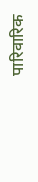पारिवारिक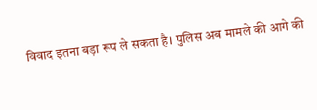विवाद इतना बड़ा रूप ले सकता है। पुलिस अब मामले की आगे की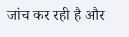जांच कर रही है और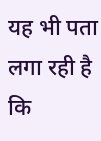यह भी पता लगा रही है कि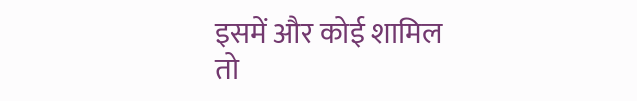इसमें और कोई शामिल तो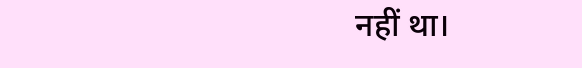नहीं था।